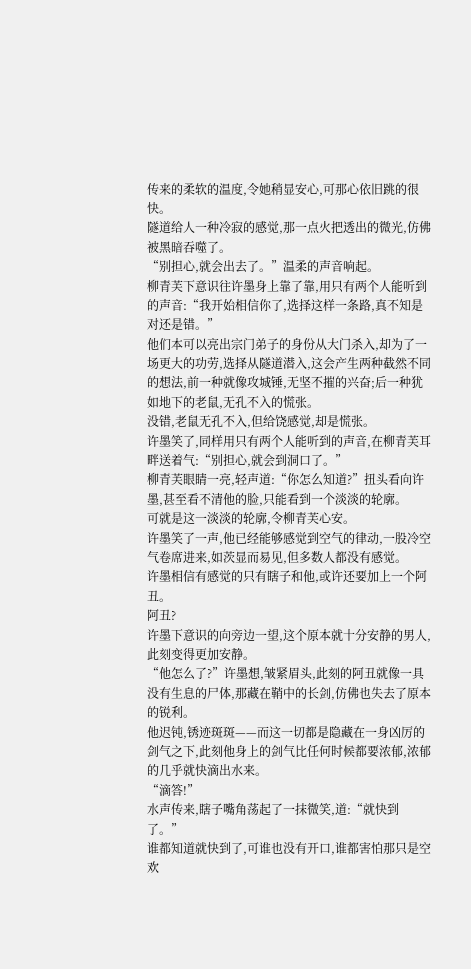传来的柔软的温度,令她稍显安心,可那心依旧跳的很快。
隧道给人一种冷寂的感觉,那一点火把透出的微光,仿佛被黑暗吞噬了。
“别担心,就会出去了。”温柔的声音响起。
柳青芙下意识往许墨身上靠了靠,用只有两个人能听到的声音:“我开始相信你了,选择这样一条路,真不知是对还是错。”
他们本可以亮出宗门弟子的身份从大门杀入,却为了一场更大的功劳,选择从隧道潜入,这会产生两种截然不同的想法,前一种就像攻城锤,无坚不摧的兴奋;后一种犹如地下的老鼠,无孔不入的慌张。
没错,老鼠无孔不入,但给饶感觉,却是慌张。
许墨笑了,同样用只有两个人能听到的声音,在柳青芙耳畔送着气:“别担心,就会到洞口了。”
柳青芙眼睛一亮,轻声道:“你怎么知道?”扭头看向许墨,甚至看不清他的脸,只能看到一个淡淡的轮廓。
可就是这一淡淡的轮廓,令柳青芙心安。
许墨笑了一声,他已经能够感觉到空气的律动,一股冷空气卷席进来,如茨显而易见,但多数人都没有感觉。
许墨相信有感觉的只有瞎子和他,或许还要加上一个阿丑。
阿丑?
许墨下意识的向旁边一望,这个原本就十分安静的男人,此刻变得更加安静。
“他怎么了?”许墨想,皱紧眉头,此刻的阿丑就像一具没有生息的尸体,那藏在鞘中的长剑,仿佛也失去了原本的锐利。
他迟钝,锈迹斑斑——而这一切都是隐藏在一身凶厉的剑气之下,此刻他身上的剑气比任何时候都要浓郁,浓郁的几乎就快滴出水来。
“滴答!”
水声传来,瞎子嘴角荡起了一抹微笑,道:“就快到了。”
谁都知道就快到了,可谁也没有开口,谁都害怕那只是空欢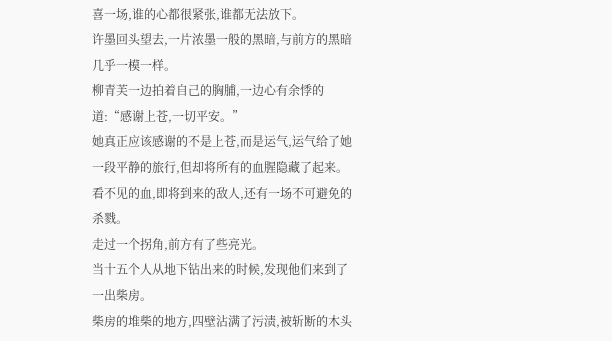喜一场,谁的心都很紧张,谁都无法放下。
许墨回头望去,一片浓墨一般的黑暗,与前方的黑暗几乎一模一样。
柳青芙一边拍着自己的胸脯,一边心有余悸的道:“感谢上苍,一切平安。”
她真正应该感谢的不是上苍,而是运气,运气给了她一段平静的旅行,但却将所有的血腥隐藏了起来。
看不见的血,即将到来的敌人,还有一场不可避免的杀戮。
走过一个拐角,前方有了些亮光。
当十五个人从地下钻出来的时候,发现他们来到了一出柴房。
柴房的堆柴的地方,四壁沾满了污渍,被斩断的木头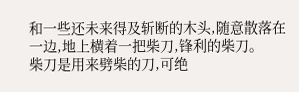和一些还未来得及斩断的木头,随意散落在一边,地上横着一把柴刀,锋利的柴刀。
柴刀是用来劈柴的刀,可绝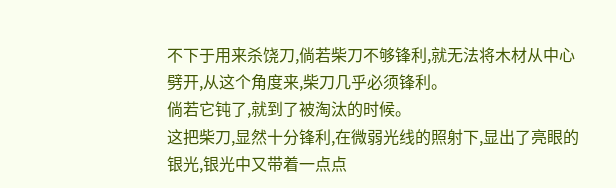不下于用来杀饶刀,倘若柴刀不够锋利,就无法将木材从中心劈开,从这个角度来,柴刀几乎必须锋利。
倘若它钝了,就到了被淘汰的时候。
这把柴刀,显然十分锋利,在微弱光线的照射下,显出了亮眼的银光,银光中又带着一点点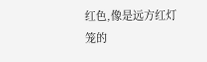红色,像是远方红灯笼的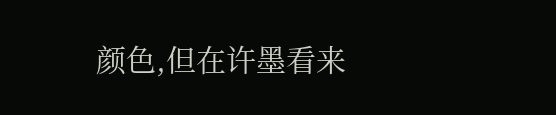颜色,但在许墨看来